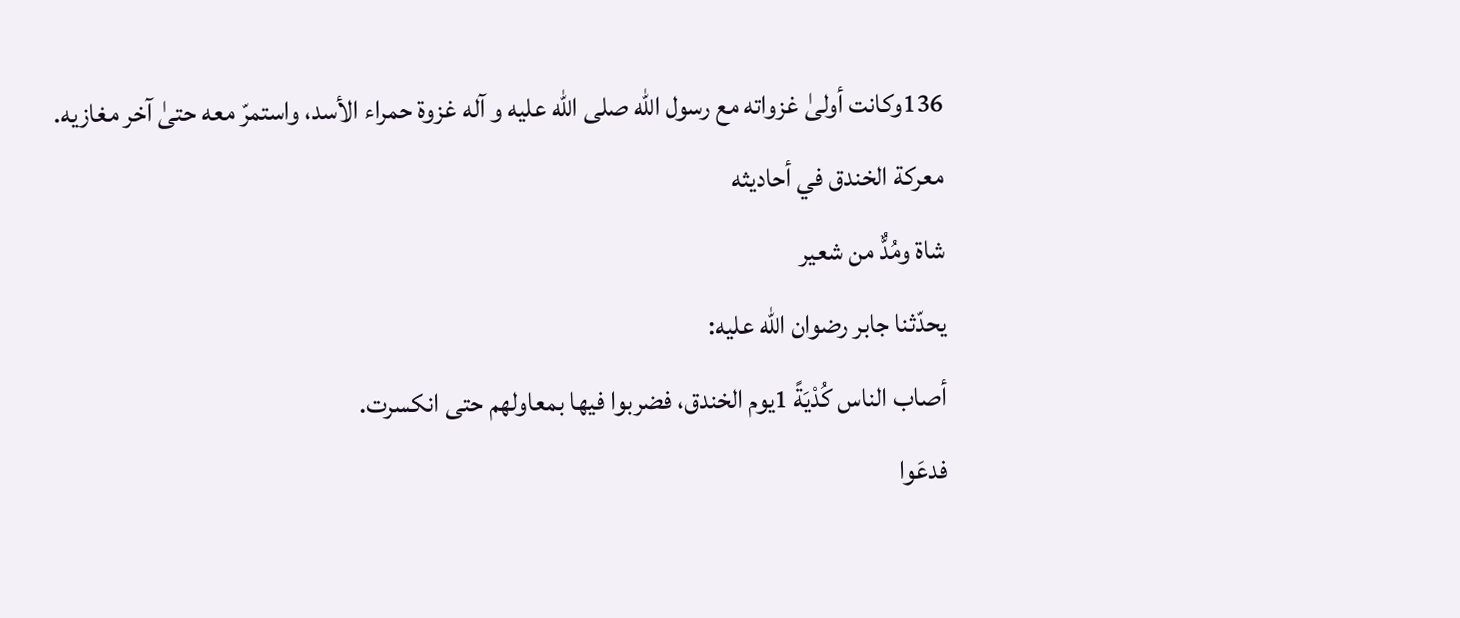136وكانت أولىٰ غزواته مع رسول اللّٰه صلى الله عليه و آله غزوة حمراء الأسد، واستمرّ معه حتىٰ آخر مغازيه.
معركة الخندق في أحاديثه
شاة ومُدٌّ من شعير
يحدّثنا جابر رضوان اللّٰه عليه:
أصاب الناس كُدْيَةً 1يوم الخندق، فضربوا فيها بمعاولهم حتى انكسرت.
فدعَوا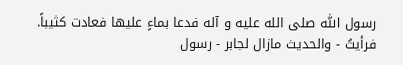رسول اللّٰه صلى الله عليه و آله فدعا بماءٍ عليها فعادت كثيباً.
فرأيتُ - والحديث مازال لجابر - رسول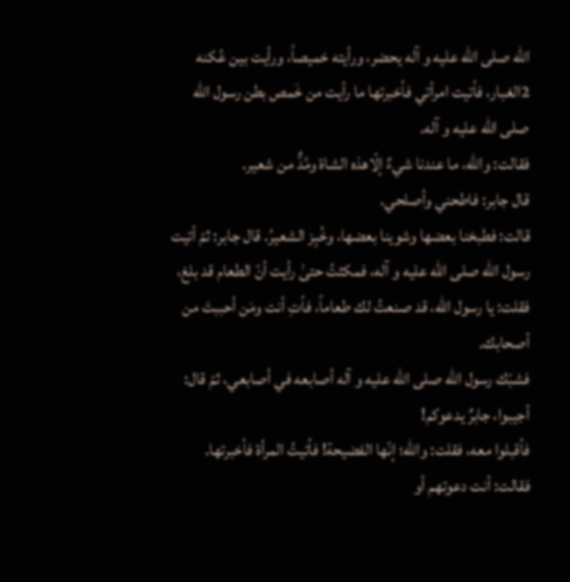اللّٰه صلى الله عليه و آله يحضر، ورأيته خميصاً، ورأيت بين عُكنه 2الغبار، فأتيت امرأتي فأخبرتها ما رأيت من خَمص بطن رسول اللّٰه صلى الله عليه و آله.
فقالت: واللّٰه، ما عندنا شيءٌ إلّاهذه الشاة ومُدٌّ من شعير.
قال جابر: فاطحني وأصلحي.
قالت: فطبخنا بعضها وشوينا بعضها، وخُبِز الشعيرُ. قال جابر: ثمّ أتيت رسول اللّٰه صلى الله عليه و آله، فمكثتُ حتىٰ رأيت أنّ الطعام قد بلغ، فقلت: يا رسول اللّٰه، قد صنعتُ لك طعاماً، فأتِ أنت ومَن أحببتَ من أصحابك.
فشبّك رسول اللّٰه صلى الله عليه و آله أصابعه في أصابعي، ثمّ قال: أجيبوا، جابرٌ يدعوكم!
فأقبلوا معه، فقلت: واللّٰه؛ إنّها الفضيحة! فأتيتُ المرأة فأخبرتها.
فقالت: أنت دعوتهم أو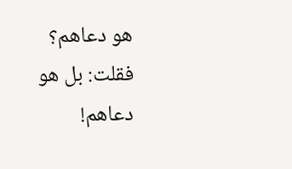هو دعاهم؟
فقلت: بل هو دعاهم!